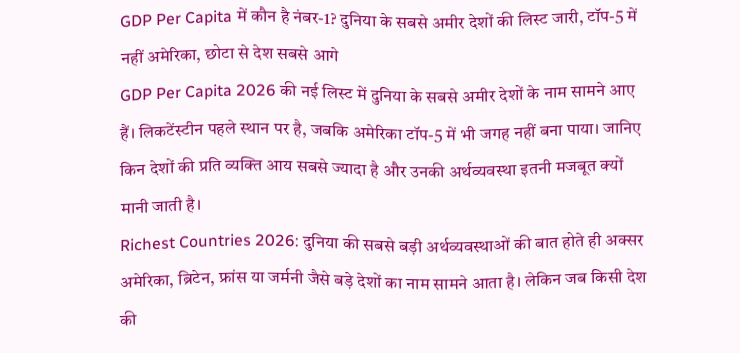GDP Per Capita में कौन है नंबर-1? दुनिया के सबसे अमीर देशों की लिस्ट जारी, टॉप-5 में नहीं अमेरिका, छोटा से देश सबसे आगे
GDP Per Capita 2026 की नई लिस्ट में दुनिया के सबसे अमीर देशों के नाम सामने आए हैं। लिकटेंस्टीन पहले स्थान पर है, जबकि अमेरिका टॉप-5 में भी जगह नहीं बना पाया। जानिए किन देशों की प्रति व्यक्ति आय सबसे ज्यादा है और उनकी अर्थव्यवस्था इतनी मजबूत क्यों मानी जाती है।
Richest Countries 2026: दुनिया की सबसे बड़ी अर्थव्यवस्थाओं की बात होते ही अक्सर अमेरिका, ब्रिटेन, फ्रांस या जर्मनी जैसे बड़े देशों का नाम सामने आता है। लेकिन जब किसी देश की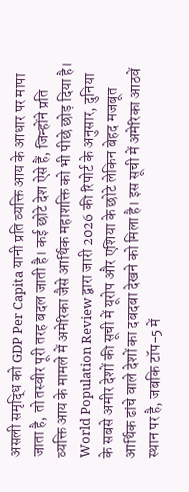असली समृद्धि को GDP Per Capita यानी प्रति व्यक्ति आय के आधार पर मापा जाता है, तो तस्वीर पूरी तरह बदल जाती है। कई छोटे देश ऐसे हैं, जिन्होंने प्रति व्यक्ति आय के मामले में अमेरिका जैसे आर्थिक महाशक्ति को भी पीछे छोड़ दिया है।
World Population Review द्वारा जारी 2026 की रिपोर्ट के अनुसार, दुनिया के सबसे अमीर देशों की सूची में यूरोप और एशिया के छोटे लेकिन बेहद मजबूत आर्थिक ढांचे वाले देशों का दबदबा देखने को मिला है। इस सूची में अमेरिका आठवें स्थान पर है, जबकि टॉप-5 में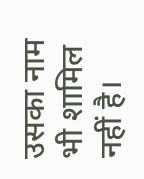उसका नाम भी शामिल नहीं है।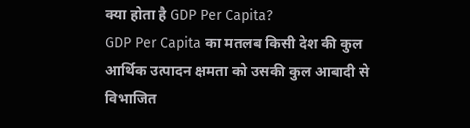क्या होता है GDP Per Capita?
GDP Per Capita का मतलब किसी देश की कुल आर्थिक उत्पादन क्षमता को उसकी कुल आबादी से विभाजित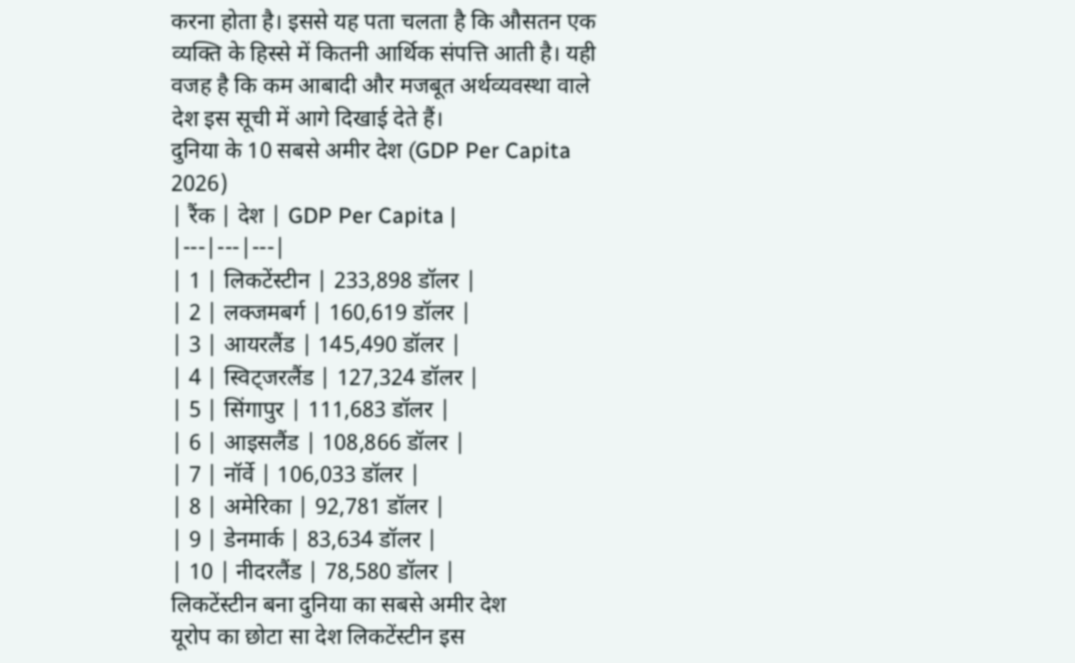करना होता है। इससे यह पता चलता है कि औसतन एक व्यक्ति के हिस्से में कितनी आर्थिक संपत्ति आती है। यही वजह है कि कम आबादी और मजबूत अर्थव्यवस्था वाले देश इस सूची में आगे दिखाई देते हैं।
दुनिया के 10 सबसे अमीर देश (GDP Per Capita 2026)
| रैंक | देश | GDP Per Capita |
|---|---|---|
| 1 | लिकटेंस्टीन | 233,898 डॉलर |
| 2 | लक्जमबर्ग | 160,619 डॉलर |
| 3 | आयरलैंड | 145,490 डॉलर |
| 4 | स्विट्जरलैंड | 127,324 डॉलर |
| 5 | सिंगापुर | 111,683 डॉलर |
| 6 | आइसलैंड | 108,866 डॉलर |
| 7 | नॉर्वे | 106,033 डॉलर |
| 8 | अमेरिका | 92,781 डॉलर |
| 9 | डेनमार्क | 83,634 डॉलर |
| 10 | नीदरलैंड | 78,580 डॉलर |
लिकटेंस्टीन बना दुनिया का सबसे अमीर देश
यूरोप का छोटा सा देश लिकटेंस्टीन इस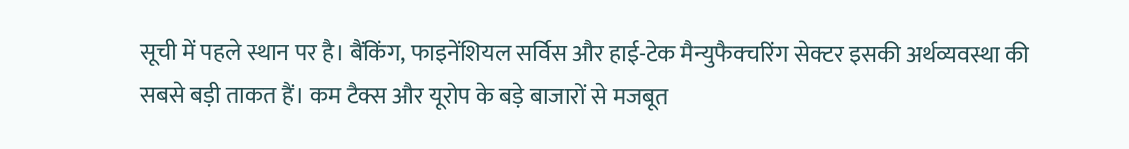सूची में पहले स्थान पर है। बैंकिंग, फाइनेंशियल सर्विस और हाई-टेक मैन्युफैक्चरिंग सेक्टर इसकी अर्थव्यवस्था की सबसे बड़ी ताकत हैं। कम टैक्स और यूरोप के बड़े बाजारों से मजबूत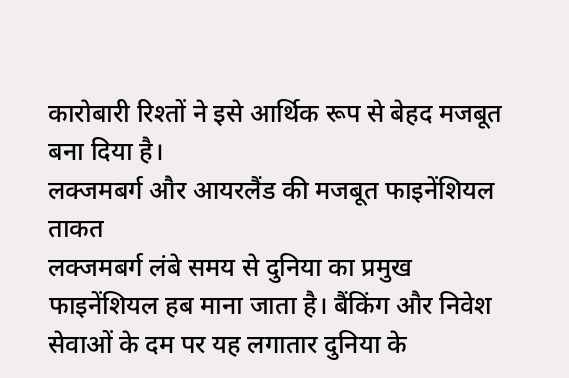कारोबारी रिश्तों ने इसे आर्थिक रूप से बेहद मजबूत बना दिया है।
लक्जमबर्ग और आयरलैंड की मजबूत फाइनेंशियल ताकत
लक्जमबर्ग लंबे समय से दुनिया का प्रमुख फाइनेंशियल हब माना जाता है। बैंकिंग और निवेश सेवाओं के दम पर यह लगातार दुनिया के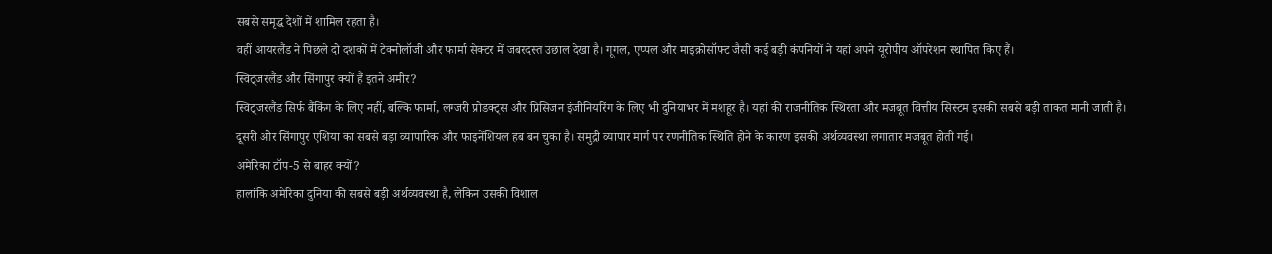सबसे समृद्ध देशों में शामिल रहता है।
वहीं आयरलैंड ने पिछले दो दशकों में टेक्नोलॉजी और फार्मा सेक्टर में जबरदस्त उछाल देखा है। गूगल, एप्पल और माइक्रोसॉफ्ट जैसी कई बड़ी कंपनियों ने यहां अपने यूरोपीय ऑपरेशन स्थापित किए हैं।
स्विट्जरलैंड और सिंगापुर क्यों हैं इतने अमीर?
स्विट्जरलैंड सिर्फ बैंकिंग के लिए नहीं, बल्कि फार्मा, लग्जरी प्रोडक्ट्स और प्रिसिजन इंजीनियरिंग के लिए भी दुनियाभर में मशहूर है। यहां की राजनीतिक स्थिरता और मजबूत वित्तीय सिस्टम इसकी सबसे बड़ी ताकत मानी जाती है।
दूसरी ओर सिंगापुर एशिया का सबसे बड़ा व्यापारिक और फाइनेंशियल हब बन चुका है। समुद्री व्यापार मार्ग पर रणनीतिक स्थिति होने के कारण इसकी अर्थव्यवस्था लगातार मजबूत होती गई।
अमेरिका टॉप-5 से बाहर क्यों?
हालांकि अमेरिका दुनिया की सबसे बड़ी अर्थव्यवस्था है, लेकिन उसकी विशाल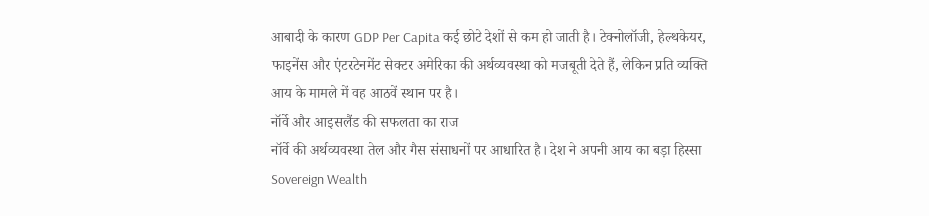आबादी के कारण GDP Per Capita कई छोटे देशों से कम हो जाती है। टेक्नोलॉजी, हेल्थकेयर, फाइनेंस और एंटरटेनमेंट सेक्टर अमेरिका की अर्थव्यवस्था को मजबूती देते हैं, लेकिन प्रति व्यक्ति आय के मामले में वह आठवें स्थान पर है।
नॉर्वे और आइसलैंड की सफलता का राज
नॉर्वे की अर्थव्यवस्था तेल और गैस संसाधनों पर आधारित है। देश ने अपनी आय का बड़ा हिस्सा Sovereign Wealth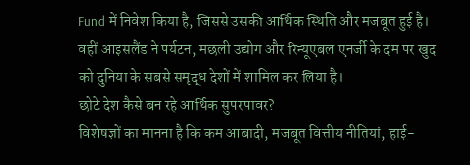Fund में निवेश किया है, जिससे उसकी आर्थिक स्थिति और मजबूत हुई है।
वहीं आइसलैंड ने पर्यटन, मछली उद्योग और रिन्यूएबल एनर्जी के दम पर खुद को दुनिया के सबसे समृद्ध देशों में शामिल कर लिया है।
छोटे देश कैसे बन रहे आर्थिक सुपरपावर?
विशेषज्ञों का मानना है कि कम आबादी, मजबूत वित्तीय नीतियां, हाई-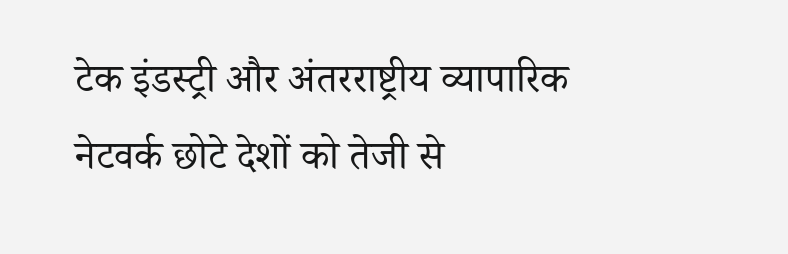टेक इंडस्ट्री और अंतरराष्ट्रीय व्यापारिक नेटवर्क छोटे देशों को तेजी से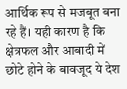आर्थिक रूप से मजबूत बना रहे हैं। यही कारण है कि क्षेत्रफल और आबादी में छोटे होने के बावजूद ये देश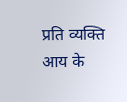प्रति व्यक्ति आय के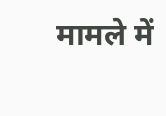मामले में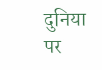दुनिया पर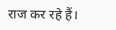राज कर रहे हैं।